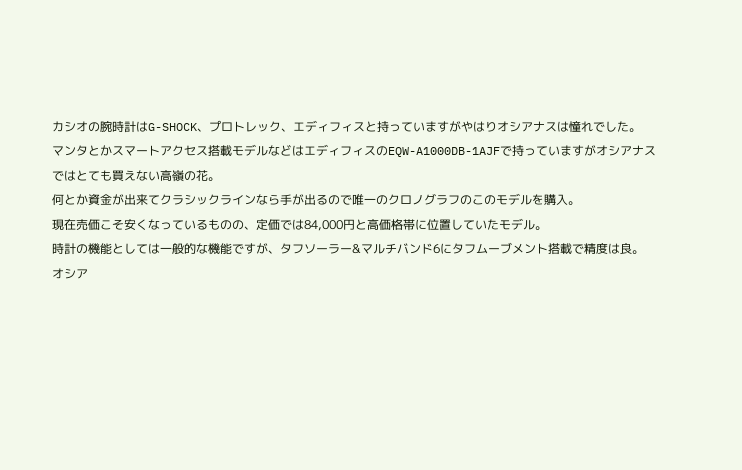カシオの腕時計はG-SHOCK、プロトレック、エディフィスと持っていますがやはりオシアナスは憧れでした。
マンタとかスマートアクセス搭載モデルなどはエディフィスのEQW-A1000DB-1AJFで持っていますがオシアナス
ではとても買えない高嶺の花。
何とか資金が出来てクラシックラインなら手が出るので唯一のクロノグラフのこのモデルを購入。
現在売価こそ安くなっているものの、定価では84,000円と高価格帯に位置していたモデル。
時計の機能としては一般的な機能ですが、タフソーラー&マルチバンド6にタフムーブメント搭載で精度は良。
オシア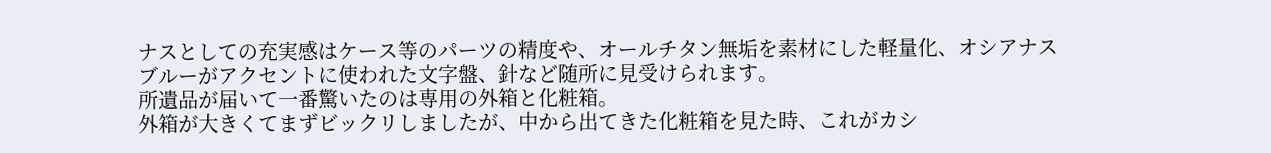ナスとしての充実感はケース等のパーツの精度や、オールチタン無垢を素材にした軽量化、オシアナス
ブルーがアクセントに使われた文字盤、針など随所に見受けられます。
所遺品が届いて一番驚いたのは専用の外箱と化粧箱。
外箱が大きくてまずビックリしましたが、中から出てきた化粧箱を見た時、これがカシ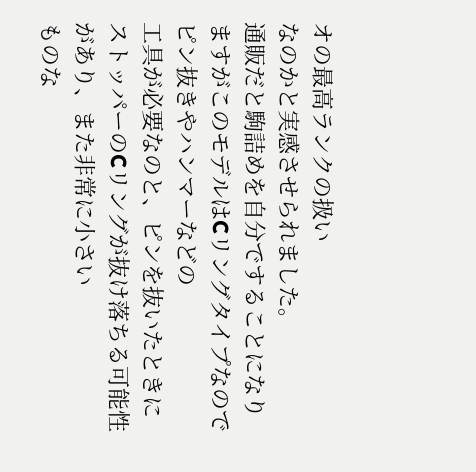オの最高ランクの扱い
なのかと実感させられました。
通販だと駒詰めを自分ですることになりますがこのモデルはCリングタイプなのでピン抜きやハンマーなどの
工具が必要なのと、ピンを抜いたときにストッパーのCリングが抜け落ちる可能性があり、また非常に小さい
ものな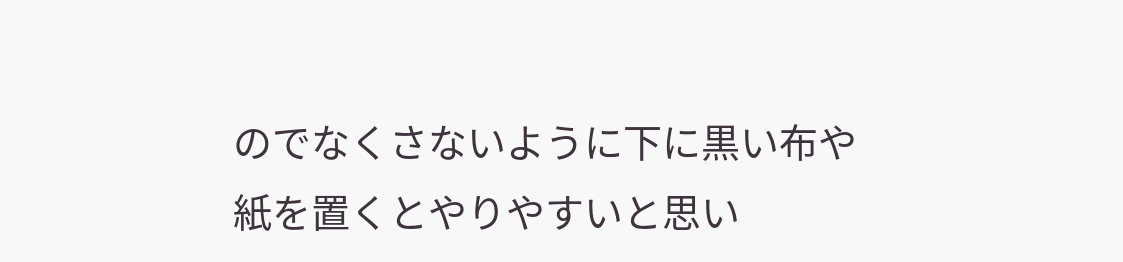のでなくさないように下に黒い布や紙を置くとやりやすいと思い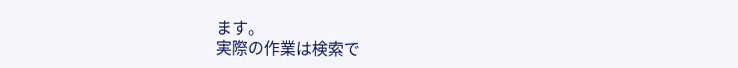ます。
実際の作業は検索で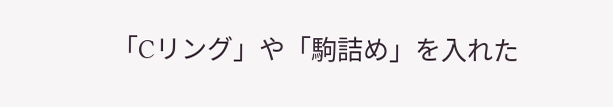「Cリング」や「駒詰め」を入れた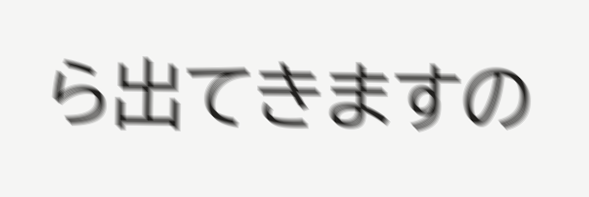ら出てきますの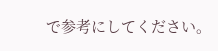で参考にしてください。